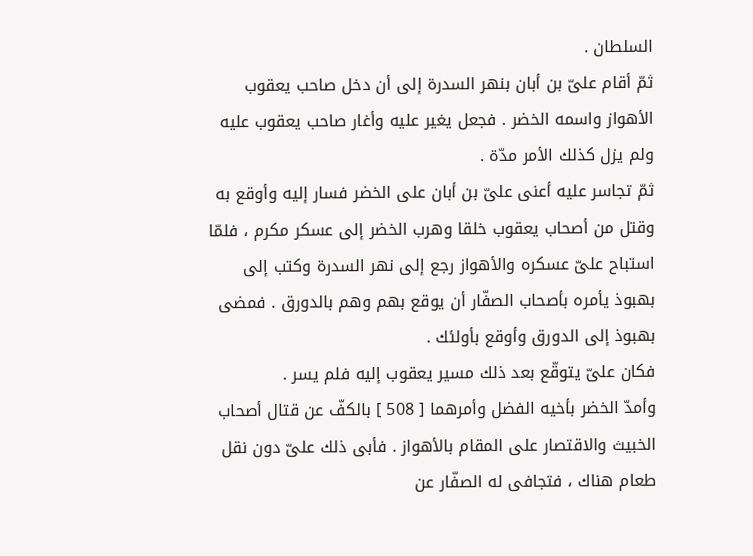السلطان .
ثمّ أقام علىّ بن أبان بنهر السدرة إلى أن دخل صاحب يعقوب الأهواز واسمه الخضر . فجعل يغير عليه وأغار صاحب يعقوب عليه ولم يزل كذلك الأمر مدّة .
ثمّ تجاسر عليه أعنى علىّ بن أبان على الخضر فسار إليه وأوقع به وقتل من أصحاب يعقوب خلقا وهرب الخضر إلى عسكر مكرم ، فلمّا استباح علىّ عسكره والأهواز رجع إلى نهر السدرة وكتب إلى بهبوذ يأمره بأصحاب الصفّار أن يوقع بهم وهم بالدورق . فمضى بهبوذ إلى الدورق وأوقع بأولئك .
فكان علىّ يتوقّع بعد ذلك مسير يعقوب إليه فلم يسر .
وأمدّ الخضر بأخيه الفضل وأمرهما [ 508 ] بالكفّ عن قتال أصحاب الخبيث والاقتصار على المقام بالأهواز . فأبى ذلك علىّ دون نقل طعام هناك ، فتجافى له الصفّار عن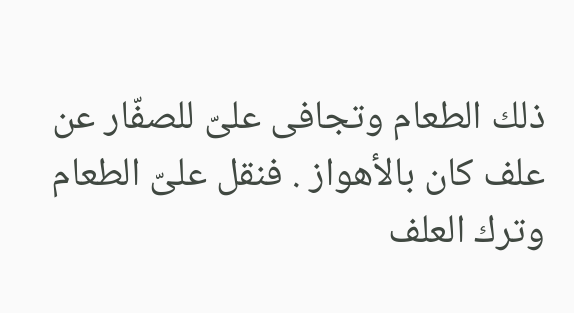ذلك الطعام وتجافى علىّ للصفّار عن علف كان بالأهواز . فنقل علىّ الطعام وترك العلف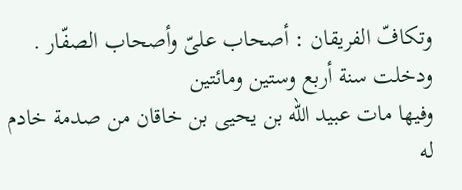وتكافّ الفريقان : أصحاب علىّ وأصحاب الصفّار .
ودخلت سنة أربع وستين ومائتين
وفيها مات عبيد الله بن يحيى بن خاقان من صدمة خادم له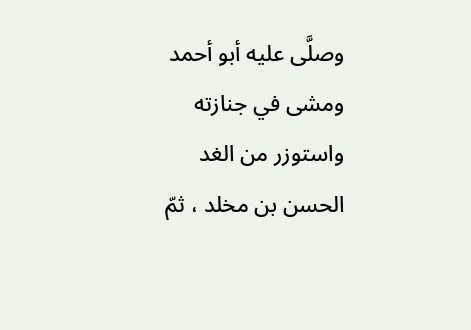وصلَّى عليه أبو أحمد ومشى في جنازته واستوزر من الغد الحسن بن مخلد ، ثمّ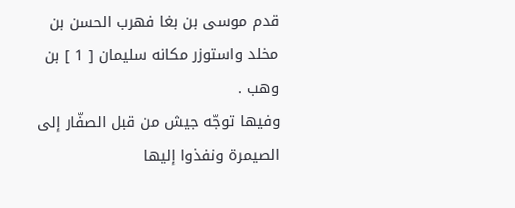قدم موسى بن بغا فهرب الحسن بن مخلد واستوزر مكانه سليمان [ 1 ] بن وهب .
وفيها توجّه جيش من قبل الصفّار إلى الصيمرة ونفذوا إليها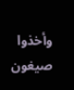وأخذوا صيغون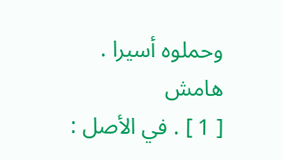وحملوه أسيرا .
هامش
[ 1 ] . في الأصل :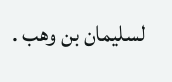لسليمان بن وهب .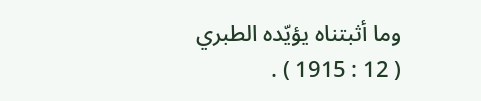وما أثبتناه يؤيّده الطبري ( 12 : 1915 ) .